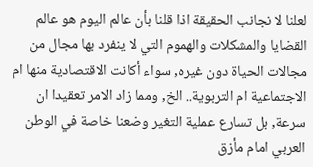لعلنا لا نجانب الحقيقة اذا قلنا بأن عالم اليوم هو عالم القضايا والمشكلات والهموم التي لا ينفرد بها مجال من مجالات الحياة دون غيره, سواء أكانت الاقتصادية منها ام الاجتماعية ام التربوية.. الخ, ومما زاد الامر تعقيدا ان سرعة, بل تسارع عملية التغير وضعنا خاصة في الوطن العربي امام مأزق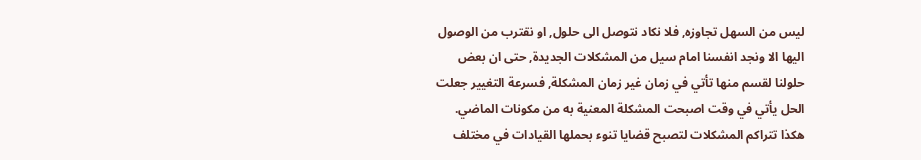ليس من السهل تجاوزه, فلا نكاد نتوصل الى حلول, او نقترب من الوصول اليها الا ونجد انفسنا امام سيل من المشكلات الجديدة, حتى ان بعض حلولنا لقسم منها تأتي في زمان غير زمان المشكلة, فسرعة التغيير جعلت الحل يأتي في وقت اصبحت المشكلة المعنية به من مكونات الماضي. هكذا تتراكم المشكلات لتصبح قضايا تنوء بحملها القيادات في مختلف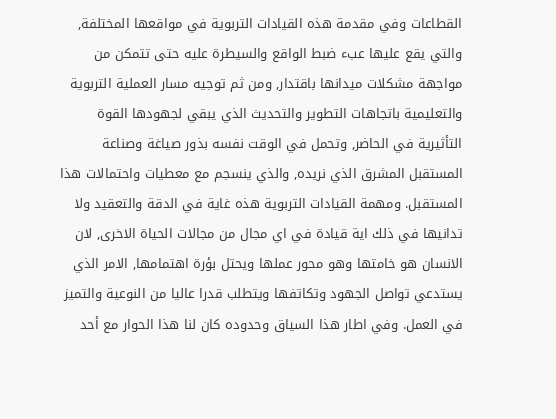القطاعات وفي مقدمة هذه القيادات التربوية في مواقعها المختلفة, والتي يقع عليها عبء ضبط الواقع والسيطرة عليه حتى تتمكن من مواجهة مشكلات ميدانها باقتدار, ومن ثم توجيه مسار العملية التربوية والتعليمية باتجاهات التطوير والتحديث الذي يبقي لجهودها القوة التأثيرية في الحاضر, وتحمل في الوقت نفسه بذور صياغة وصناعة المستقبل المشرق الذي نريده, والذي ينسجم مع معطيات واحتمالات هذا المستقبل. ومهمة القيادات التربوية هذه غاية في الدقة والتعقيد ولا تدانيها في ذلك اية قيادة في اي مجال من مجالات الحياة الاخرى, لان الانسان هو خامتها وهو محور عملها ويحتل بؤرة اهتمامها, الامر الذي يستدعي تواصل الجهود وتكاتفها ويتطلب قدرا عاليا من النوعية والتميز في العمل. وفي اطار هذا السياق وحدوده كان لنا هذا الحوار مع أحد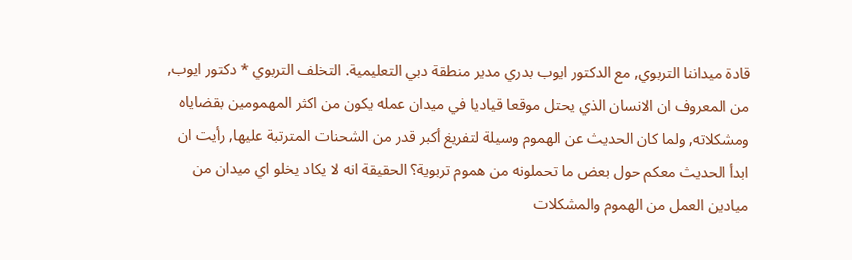قادة ميداننا التربوي, مع الدكتور ايوب بدري مدير منطقة دبي التعليمية. التخلف التربوي * دكتور ايوب, من المعروف ان الانسان الذي يحتل موقعا قياديا في ميدان عمله يكون من اكثر المهمومين بقضاياه ومشكلاته, ولما كان الحديث عن الهموم وسيلة لتفريغ أكبر قدر من الشحنات المترتبة عليها, رأيت ان ابدأ الحديث معكم حول بعض ما تحملونه من هموم تربوية؟ الحقيقة انه لا يكاد يخلو اي ميدان من ميادين العمل من الهموم والمشكلات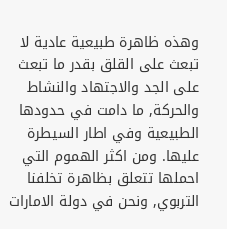وهذه ظاهرة طبيعية عادية لا تبعث على القلق بقدر ما تبعث على الجد والاجتهاد والنشاط والحركة, ما دامت في حدودها الطبيعية وفي اطار السيطرة عليها. ومن اكثر الهموم التي احملها تتعلق بظاهرة تخلفنا التربوي, ونحن في دولة الامارات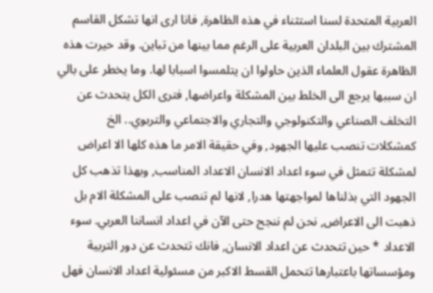العربية المتحدة لسنا استثناء في هذه الظاهرة, فانا ارى انها تشكل القاسم المشترك بين البلدان العربية على الرغم مما بينها من تباين. وقد حيرت هذه الظاهرة عقول العلماء الذين حاولوا ان يتلمسوا اسبابا لها. وما يخطر على بالي ان سببها يرجع الى الخلط بين المشكلة واعراضها, فترى الكل يتحدث عن التخلف الصناعي والتكنولوجي والتجاري والاجتماعي والتربوي.. الخ كمشكلات تنصب عليها الجهود, وفي حقيقة الامر ما هذه كلها الا اعراض لمشكلة تتمثل في سوء اعداد الانسان الاعداد المناسب, وبهذا تذهب كل الجهود التي بذلناها لمواجهتها هدرا, لانها لم تنصب على المشكلة الام بل ذهبت الى الاعراض, نحن لم ننجح حتى الآن في اعداد انساننا العربي. سوء الاعداد * حين تتحدث عن اعداد الانسان, فانك تتحدث عن دور التربية ومؤسساتها باعتبارها تتحمل القسط الاكبر من مسئولية اعداد الانسان فهل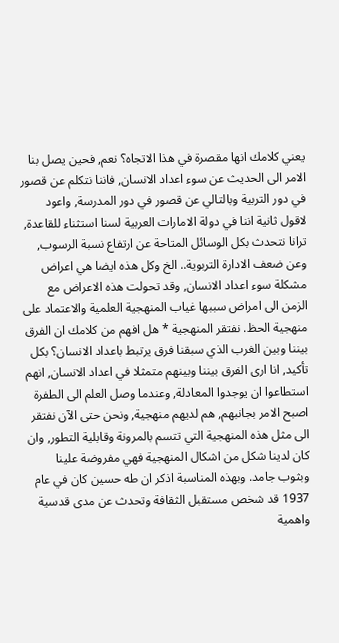يعني كلامك انها مقصرة في هذا الاتجاه؟ نعم, فحين يصل بنا الامر الى الحديث عن سوء اعداد الانسان, فاننا نتكلم عن قصور في دور التربية وبالتالي عن قصور في دور المدرسة, واعود لاقول ثانية اننا في دولة الامارات العربية لسنا استثناء للقاعدة, ترانا نتحدث بكل الوسائل المتاحة عن ارتفاع نسبة الرسوب, وعن ضعف الادارة التربوية.. الخ وكل هذه ايضا هي اعراض مشكلة سوء اعداد الانسان, وقد تحولت هذه الاعراض مع الزمن الى امراض سببها غياب المنهجية العلمية والاعتماد على منهجية الحظ. نفتقر المنهجية * هل افهم من كلامك ان الفرق بيننا وبين الغرب الذي سبقنا فرق يرتبط باعداد الانسان؟ بكل تأكيد, انا ارى الفرق بيننا وبينهم متمثلا في اعداد الانسان, انهم استطاعوا ان يوجدوا المعادلة, وعندما وصل العلم الى الطفرة اصبح الامر بجانبهم, هم لديهم منهجية, ونحن حتى الآن نفتقر الى مثل هذه المنهجية التي تتسم بالمرونة وقابلية التطور, وان كان لدينا شكل من اشكال المنهجية فهي مفروضة علينا وبثوب جامد. وبهذه المناسبة اذكر ان طه حسين كان في عام 1937 قد شخص مستقبل الثقافة وتحدث عن مدى قدسية واهمية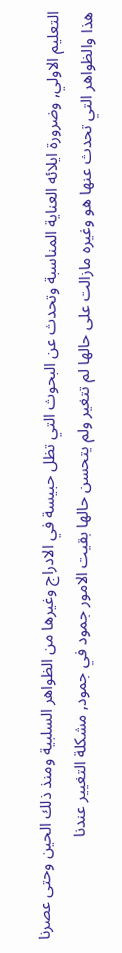التعليم الاولي, وضرورة ايلائه العناية المناسبة وتحدث عن البحوث التي تظل حبيسة في الادراج وغيرها من الظواهر السلبية ومنذ ذلك الحين وحتى عصرنا هذا والظواهر التي تحدث عنها هو وغيره مازالت على حالها لم تتغير ولم يتحسن حالها بقيت الامور جمود في جمود, مشكلة التغيير عندنا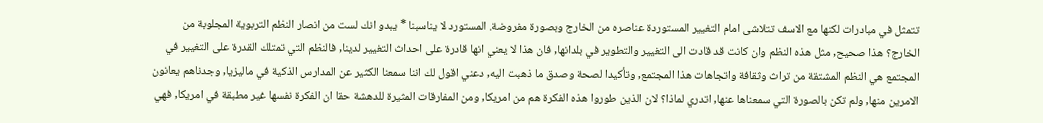تتمثل في مبادرات لكنها مع الاسف تتلاشى امام التغيير المستوردة عناصره من الخارج وبصورة مفروضة. المستورد لا يناسبنا * يبدو انك لست من انصار النظم التربوية المجلوبة من الخارج؟ هذا صحيح, مثل هذه النظم وان كانت قد قادت الى التغيير والتطوير في بلدانها, فان هذا لا يعني انها قادرة على احداث التغيير لدينا, فالنظم التي تمتلك القدرة على التغيير في المجتمع هي النظم المشتقة من تراث وثقافة واتجاهات هذا المجتمع, وتأكيدا لصحة وصدق ما ذهبت اليه, دعني اقول لك اننا سمعنا الكثير عن المدارس الذكية في ماليزيا, وجدناهم يعانون الامرين منها, ولم تكن بالصورة التي سمعناها عنها, اتدري لماذا؟ لان الذين طوروا هذه الفكرة هم من امريكا, ومن المفارقات المثيرة للدهشة حقا ان الفكرة نفسها غير مطبقة في امريكا, فهي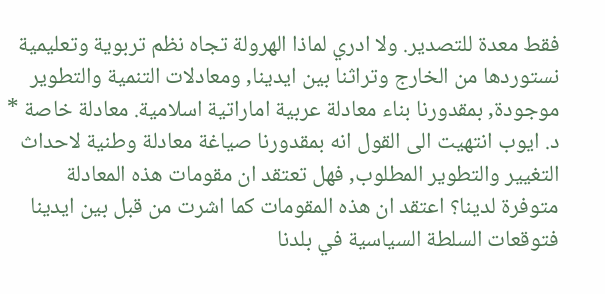فقط معدة للتصدير. ولا ادري لماذا الهرولة تجاه نظم تربوية وتعليمية نستوردها من الخارج وتراثنا بين ايدينا, ومعادلات التنمية والتطوير موجودة, بمقدورنا بناء معادلة عربية اماراتية اسلامية. معادلة خاصة * د. ايوب انتهيت الى القول انه بمقدورنا صياغة معادلة وطنية لاحداث التغيير والتطوير المطلوب, فهل تعتقد ان مقومات هذه المعادلة متوفرة لدينا؟ اعتقد ان هذه المقومات كما اشرت من قبل بين ايدينا فتوقعات السلطة السياسية في بلدنا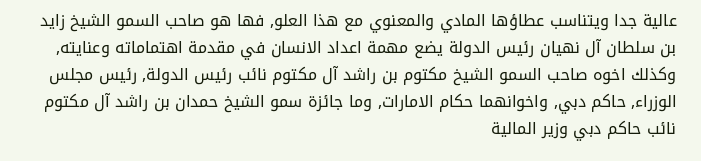عالية جدا ويتناسب عطاؤها المادي والمعنوي مع هذا العلو, فها هو صاحب السمو الشيخ زايد بن سلطان آل نهيان رئيس الدولة يضع مهمة اعداد الانسان في مقدمة اهتماماته وعنايته, وكذلك اخوه صاحب السمو الشيخ مكتوم بن راشد آل مكتوم نائب رئيس الدولة, رئيس مجلس الوزراء, حاكم دبي, واخوانهما حكام الامارات, وما جائزة سمو الشيخ حمدان بن راشد آل مكتوم نائب حاكم دبي وزير المالية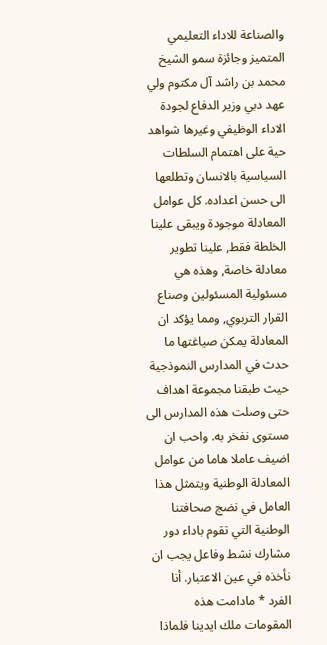والصناعة للاداء التعليمي المتميز وجائزة سمو الشيخ محمد بن راشد آل مكتوم ولي عهد دبي وزير الدفاع لجودة الاداء الوظيفي وغيرها شواهد حية على اهتمام السلطات السياسية بالانسان وتطلعها الى حسن اعداده. كل عوامل المعادلة موجودة ويبقى علينا الخلطة فقط, علينا تطوير معادلة خاصة, وهذه هي مسئولية المسئولين وصناع القرار التربوي, ومما يؤكد ان المعادلة يمكن صياغتها ما حدث في المدارس النموذجية حيث طبقنا مجموعة اهداف حتى وصلت هذه المدارس الى مستوى نفخر به. واحب ان اضيف عاملا هاما من عوامل المعادلة الوطنية ويتمثل هذا العامل في نضج صحافتنا الوطنية التي تقوم باداء دور مشارك نشط وفاعل يجب ان نأخذه في عين الاعتبار. أنا الفرد * مادامت هذه المقومات ملك ايدينا فلماذا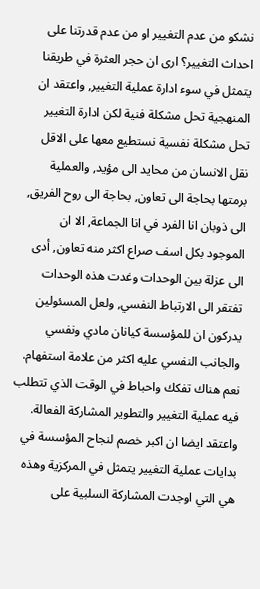نشكو من عدم التغيير او من عدم قدرتنا على احداث التغيير؟ ارى ان حجر العثرة في طريقنا يتمثل في سوء ادارة عملية التغيير, واعتقد ان المنهجية تحل مشكلة فنية لكن ادارة التغيير تحل مشكلة نفسية نستطيع معها على الاقل نقل الانسان من محايد الى مؤيد, والعملية برمتها بحاجة الى تعاون, بحاجة الى روح الفريق, الى ذوبان انا الفرد في انا الجماعة, الا ان الموجود بكل اسف صراع اكثر منه تعاون, أدى الى عزلة بين الوحدات وغدت هذه الوحدات تفتقر الى الارتباط النفسي, ولعل المسئولين يدركون ان للمؤسسة كيانان مادي ونفسي والجانب النفسي عليه اكثر من علامة استفهام. نعم هناك تفكك واحباط في الوقت الذي تتطلب فيه عملية التغيير والتطوير المشاركة الفعالة. واعتقد ايضا ان اكبر خصم لنجاح المؤسسة في بدايات عملية التغيير يتمثل في المركزية وهذه هي التي اوجدت المشاركة السلبية على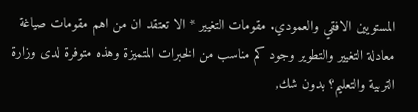المستويين الافقي والعمودي. مقومات التغيير * الا تعتقد ان من اهم مقومات صياغة معادلة التغيير والتطوير وجود كم مناسب من الخبرات المتميزة وهذه متوفرة لدى وزارة التربية والتعليم؟ بدون شك,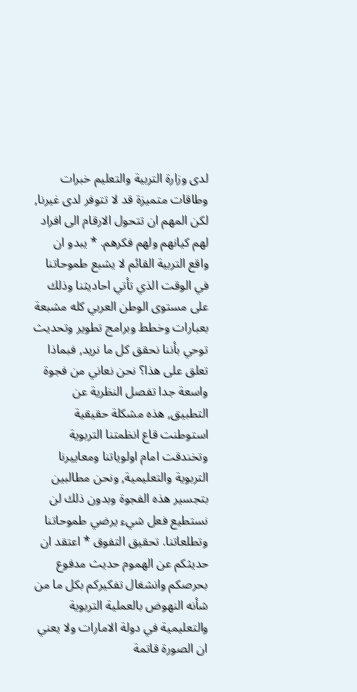لدى وزارة التربية والتعليم خبرات وطاقات متميزة قد لا تتوفر لدى غيرنا, لكن المهم ان تتحول الارقام الى افراد لهم كيانهم ولهم فكرهم. * يبدو ان واقع التربية القائم لا يشبع طموحاتنا في الوقت الذي تأتي احاديثنا وذلك على مستوى الوطن العربي كله مشبعة بعبارات وخطط وبرامج تطوير وتحديث توحي بأننا نحقق كل ما نريد, فبماذا تعلق على هذا؟ نحن نعاني من فجوة واسعة جدا تفصل النظرية عن التطبيق, هذه مشكلة حقيقية استوطنت قاع انظمتنا التربوية وتخندقت امام اولوياتنا ومعاييرنا التربوية والتعليمية, ونحن مطالبين بتجسير هذه الفجوة وبدون ذلك لن نستطيع فعل شيء يرضي طموحاتنا وتطلعاتنا. تحقيق التفوق * اعتقد ان حديثكم عن الهموم حديث مدفوع بحرصكم وانشغال تفكيركم بكل ما من شأنه النهوض بالعملية التربوية والتعليمية في دولة الامارات ولا يعني ان الصورة قاتمة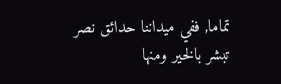تماما, ففي ميداننا حدائق نصر تبشر بالخير ومنها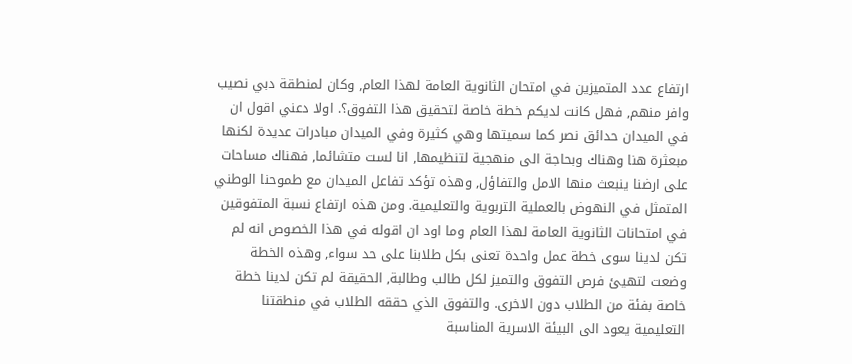ارتفاع عدد المتميزين في امتحان الثانوية العامة لهذا العام, وكان لمنطقة دبي نصيب وافر منهم, فهل كانت لديكم خطة خاصة لتحقيق هذا التفوق؟. اولا دعني اقول ان في الميدان حدائق نصر كما سميتها وهي كثيرة وفي الميدان مبادرات عديدة لكنها مبعثرة هنا وهناك وبحاجة الى منهجية لتنظيمها, انا لست متشائما, فهناك مساحات على ارضنا ينبعث منها الامل والتفاؤل, وهذه تؤكد تفاعل الميدان مع طموحنا الوطني المتمثل في النهوض بالعملية التربوية والتعليمية. ومن هذه ارتفاع نسبة المتفوقين في امتحانات الثانوية العامة لهذا العام وما اود ان اقوله في هذا الخصوص انه لم تكن لدينا سوى خطة عمل واحدة تعنى بكل طلابنا على حد سواء, وهذه الخطة وضعت لتهيئ فرص التفوق والتميز لكل طالب وطالبة, الحقيقة لم تكن لدينا خطة خاصة بفئة من الطلاب دون الاخرى. والتفوق الذي حققه الطلاب في منطقتنا التعليمية يعود الى البيئة الاسرية المناسبة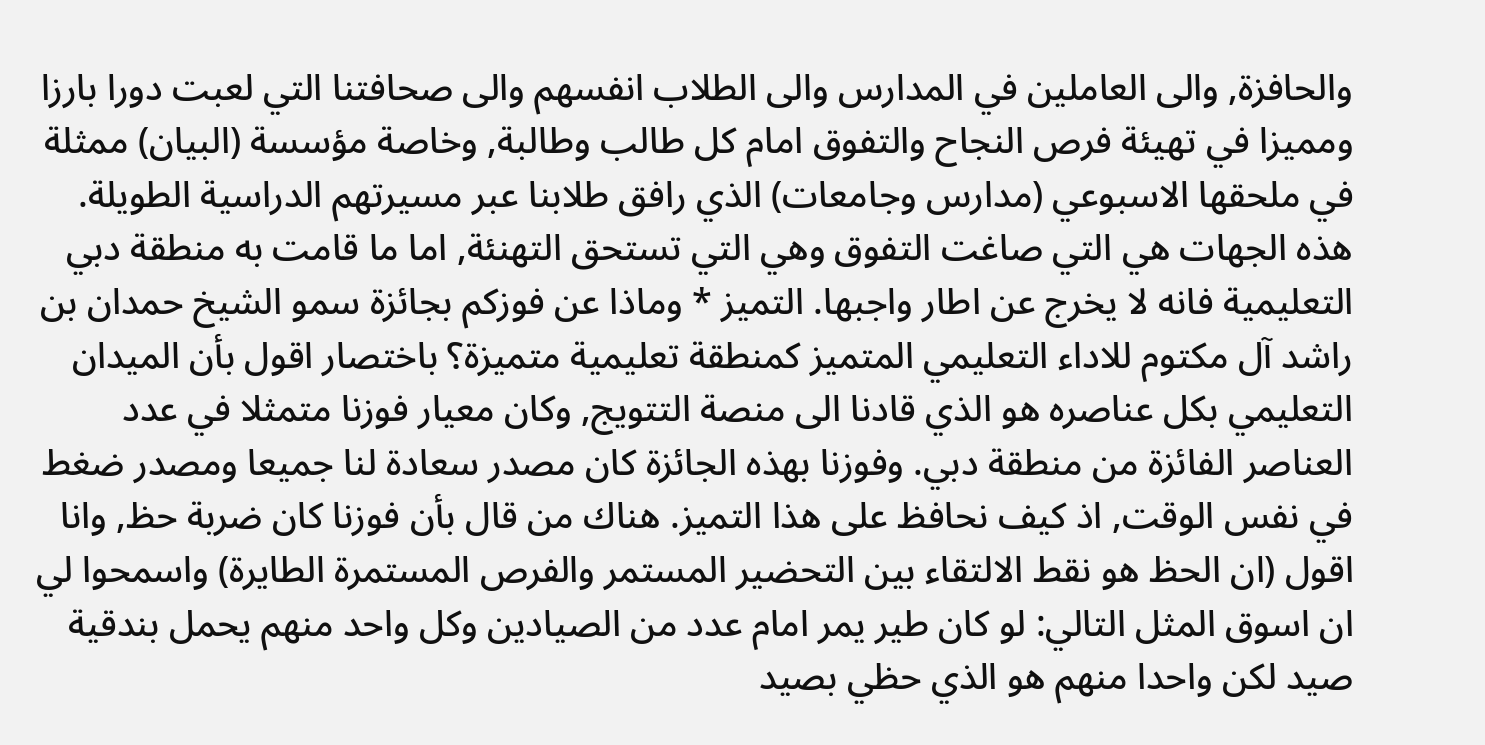والحافزة, والى العاملين في المدارس والى الطلاب انفسهم والى صحافتنا التي لعبت دورا بارزا ومميزا في تهيئة فرص النجاح والتفوق امام كل طالب وطالبة, وخاصة مؤسسة (البيان) ممثلة في ملحقها الاسبوعي (مدارس وجامعات) الذي رافق طلابنا عبر مسيرتهم الدراسية الطويلة. هذه الجهات هي التي صاغت التفوق وهي التي تستحق التهنئة, اما ما قامت به منطقة دبي التعليمية فانه لا يخرج عن اطار واجبها. التميز * وماذا عن فوزكم بجائزة سمو الشيخ حمدان بن راشد آل مكتوم للاداء التعليمي المتميز كمنطقة تعليمية متميزة؟ باختصار اقول بأن الميدان التعليمي بكل عناصره هو الذي قادنا الى منصة التتويج, وكان معيار فوزنا متمثلا في عدد العناصر الفائزة من منطقة دبي. وفوزنا بهذه الجائزة كان مصدر سعادة لنا جميعا ومصدر ضغط في نفس الوقت, اذ كيف نحافظ على هذا التميز. هناك من قال بأن فوزنا كان ضربة حظ, وانا اقول (ان الحظ هو نقط الالتقاء بين التحضير المستمر والفرص المستمرة الطايرة) واسمحوا لي ان اسوق المثل التالي: لو كان طير يمر امام عدد من الصيادين وكل واحد منهم يحمل بندقية صيد لكن واحدا منهم هو الذي حظي بصيد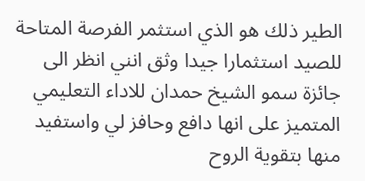الطير ذلك هو الذي استثمر الفرصة المتاحة للصيد استثمارا جيدا وثق انني انظر الى جائزة سمو الشيخ حمدان للاداء التعليمي المتميز على انها دافع وحافز لي واستفيد منها بتقوية الروح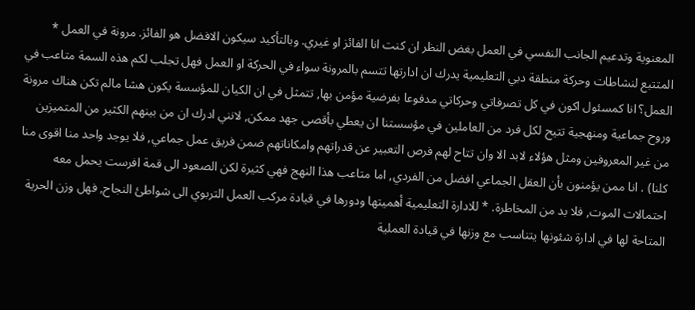المعنوية وتدعيم الجانب النفسي في العمل بغض النظر ان كنت انا الفائز او غيري. وبالتأكيد سيكون الافضل هو الفائز. مرونة في العمل * المتتبع لنشاطات وحركة منطقة دبي التعليمية يدرك ان ادارتها تتسم بالمرونة سواء في الحركة او العمل فهل تجلب لكم هذه السمة متاعب في العمل؟ انا كمسئول اكون في كل تصرفاتي وحركاتي مدفوعا بفرضية مؤمن بها, تتمثل في ان الكيان للمؤسسة يكون هشا مالم تكن هناك مرونة وروح جماعية ومنهجية تتيح لكل فرد من العاملين في مؤسستنا ان يعطي بأقصى جهد ممكن, لانني ادرك ان من بينهم الكثير من المتميزين من غير المعروفين ومثل هؤلاء لابد الا وان تتاح لهم فرص التعبير عن قدراتهم وامكاناتهم ضمن فريق عمل جماعي, فلا يوجد واحد منا اقوى منا كلنا) . انا ممن يؤمنون بأن العقل الجماعي افضل من الفردي, اما متاعب هذا النهج فهي كثيرة لكن الصعود الى قمة افرست يحمل معه احتمالات الموت, فلا بد من المخاطرة. * للادارة التعليمية أهميتها ودورها في قيادة مركب العمل التربوي الى شواطئ النجاح, فهل وزن الحرية المتاحة لها في ادارة شئونها يتناسب مع وزنها في قيادة العملية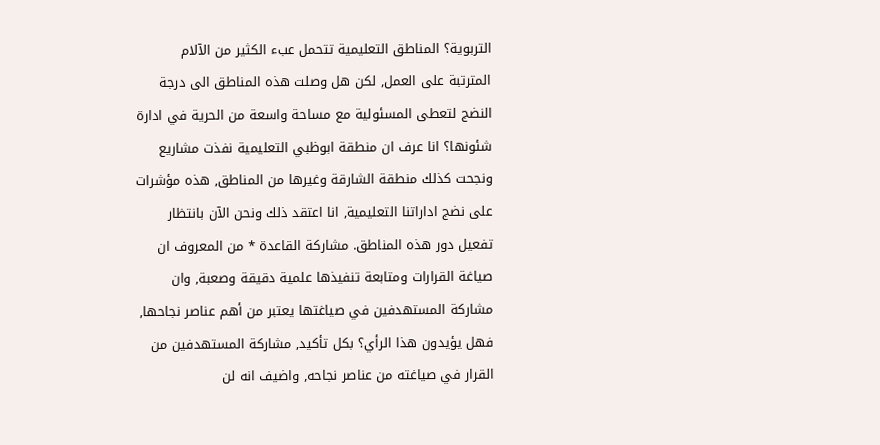التربوية؟ المناطق التعليمية تتحمل عبء الكثير من الآلام المترتبة على العمل, لكن هل وصلت هذه المناطق الى درجة النضج لتعطى المسئولية مع مساحة واسعة من الحرية في ادارة شئونها؟ انا عرف ان منطقة ابوظبي التعليمية نفذت مشاريع ونجحت كذلك منطقة الشارقة وغيرها من المناطق, هذه مؤشرات على نضج اداراتنا التعليمية, انا اعتقد ذلك ونحن الآن بانتظار تفعيل دور هذه المناطق. مشاركة القاعدة * من المعروف ان صياغة القرارات ومتابعة تنفيذها علمية دقيقة وصعبة, وان مشاركة المستهدفين في صياغتها يعتبر من أهم عناصر نجاحها, فهل يؤيدون هذا الرأي؟ بكل تأكيد, مشاركة المستهدفين من القرار في صياغته من عناصر نجاحه, واضيف انه لن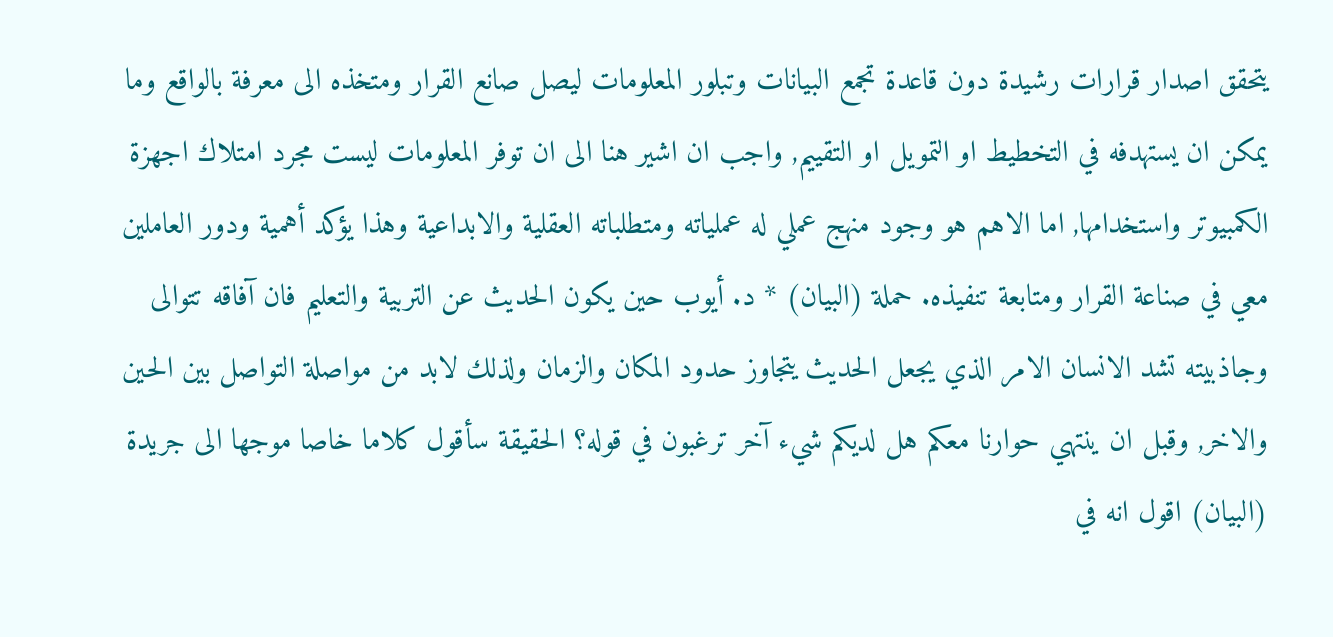يتحقق اصدار قرارات رشيدة دون قاعدة تجمع البيانات وتبلور المعلومات ليصل صانع القرار ومتخذه الى معرفة بالواقع وما يمكن ان يستهدفه في التخطيط او التمويل او التقييم, واجب ان اشير هنا الى ان توفر المعلومات ليست مجرد امتلاك اجهزة الكمبيوتر واستخدامها, اما الاهم هو وجود منهج عملي له عملياته ومتطلباته العقلية والابداعية وهذا يؤكد أهمية ودور العاملين معي في صناعة القرار ومتابعة تنفيذه. حملة (البيان) * د. أيوب حين يكون الحديث عن التربية والتعليم فان آفاقه تتوالى وجاذبيته تشد الانسان الامر الذي يجعل الحديث يتجاوز حدود المكان والزمان ولذلك لابد من مواصلة التواصل بين الحين والاخر, وقبل ان ينتهي حوارنا معكم هل لديكم شيء آخر ترغبون في قوله؟ الحقيقة سأقول كلاما خاصا موجها الى جريدة (البيان) اقول انه في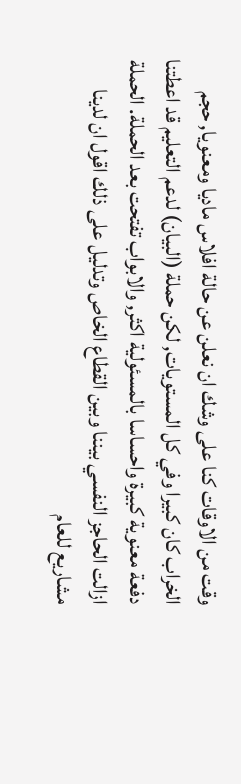وقت من الاوقات كنا على وشك ان نعلن عن حالة افلاس ماديا ومعنويا, حجم الخراب كان كبيرا وفي كل المستويات, لكن حملة (البيان) لدعم التعليم قد اعطتنا دفعة معنوية كبيرة واحساسا بالمسئولية اكثر, والابواب تفتحت بعد الحملة. الحملة ازالت الحاجز النفسي بيننا وبين القطاع الخاص وتدليل على ذلك اقول ان لدينا مشاريع للعام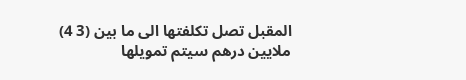المقبل تصل تكلفتها الى ما بين (3 4) ملايين درهم سيتم تمويلها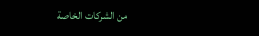من الشركات الخاصة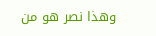وهذا نصر هو من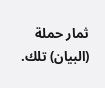ثمار حملة (البيان) تلك.